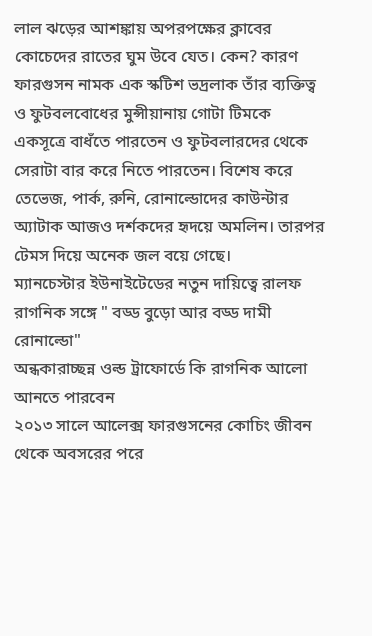লাল ঝড়ের আশঙ্কায় অপরপক্ষের ক্লাবের কোচেদের রাতের ঘুম উবে যেত। কেন? কারণ ফারগুসন নামক এক স্কটিশ ভদ্রলাক তাঁর ব্যক্তিত্ব ও ফুটবলবোধের মুন্সীয়ানায় গোটা টিমকে একসূত্রে বাধঁতে পারতেন ও ফুটবলারদের থেকে সেরাটা বার করে নিতে পারতেন। বিশেষ করে তেভেজ, পার্ক, রুনি, রোনাল্ডোদের কাউন্টার অ্যাটাক আজও দর্শকদের হৃদয়ে অমলিন। তারপর টেমস দিয়ে অনেক জল বয়ে গেছে।
ম্যানচেস্টার ইউনাইটেডের নতুন দায়িত্বে রালফ রাগনিক সঙ্গে " বড্ড বুড়ো আর বড্ড দামী রোনাল্ডো"
অন্ধকারাচ্ছন্ন ওল্ড ট্রাফোর্ডে কি রাগনিক আলো আনতে পারবেন
২০১৩ সালে আলেক্স ফারগুসনের কোচিং জীবন থেকে অবসরের পরে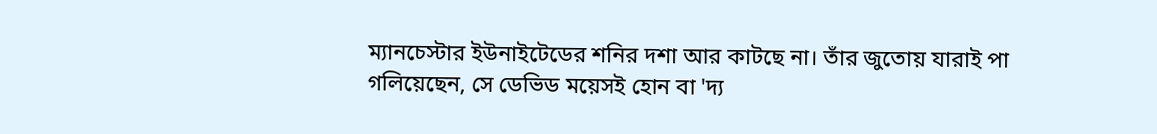ম্যানচেস্টার ইউনাইটেডের শনির দশা আর কাটছে না। তাঁর জুতোয় যারাই পা গলিয়েছেন, সে ডেভিড ময়েসই হোন বা 'দ্য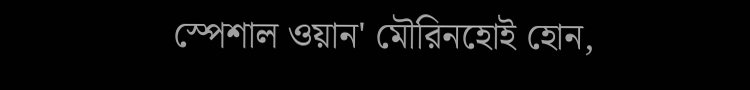স্পেশাল ওয়ান' মৌরিনহোই হোন,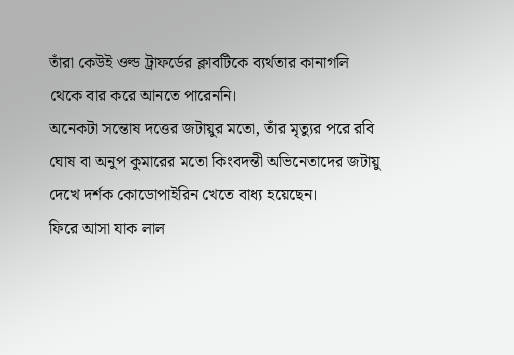তাঁরা কেউই ওল্ড ট্রাফর্ডের ক্লাবটিকে ব্যর্থতার কানাগলি থেকে বার করে আনতে পারেননি।
অনেকটা সন্তোষ দত্তের জটায়ুর মতো, তাঁর মৃত্যুর পরে রবি ঘোষ বা অনুপ কুমারের মতো কিংবদন্তী অভিনেতাদের জটায়ু দেখে দর্শক কোডোপাইরিন খেতে বাধ্য হয়েছেন।
ফিরে আসা যাক লাল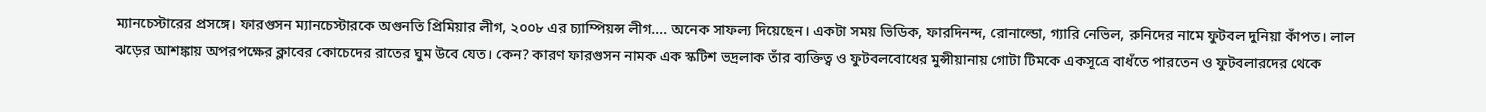ম্যানচেস্টারের প্রসঙ্গে। ফারগুসন ম্যানচেস্টারকে অগুনতি প্রিমিয়ার লীগ, ২০০৮ এর চ্যাম্পিয়ন্স লীগ.... অনেক সাফল্য দিয়েছেন। একটা সময় ভিডিক, ফারদিনন্দ, রোনাল্ডো, গ্যারি নেভিল, রুনিদের নামে ফুটবল দুনিয়া কাঁপত। লাল ঝড়ের আশঙ্কায় অপরপক্ষের ক্লাবের কোচেদের রাতের ঘুম উবে যেত। কেন? কারণ ফারগুসন নামক এক স্কটিশ ভদ্রলাক তাঁর ব্যক্তিত্ব ও ফুটবলবোধের মুন্সীয়ানায় গোটা টিমকে একসূত্রে বাধঁতে পারতেন ও ফুটবলারদের থেকে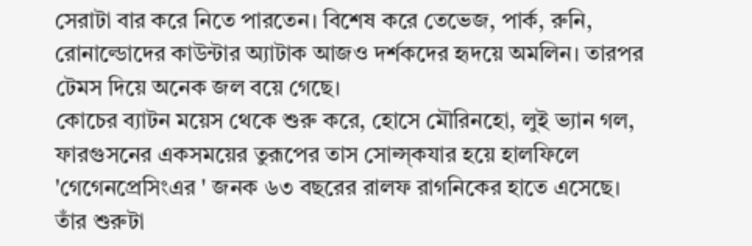সেরাটা বার করে নিতে পারতেন। বিশেষ করে তেভেজ, পার্ক, রুনি, রোনাল্ডোদের কাউন্টার অ্যাটাক আজও দর্শকদের হৃদয়ে অমলিন। তারপর টেমস দিয়ে অনেক জল বয়ে গেছে।
কোচের ব্যাটন ময়েস থেকে শুরু করে, হোসে মৌরিনহো, লুই ভ্যান গল, ফারগুসনের একসময়ের তুরূপের তাস সোল্স্কযার হয়ে হালফিলে 'গেগেনপ্রেসিংএর ' জনক ৬৩ বছরের রালফ রাগনিকের হাতে এসেছে। তাঁর শুরুটা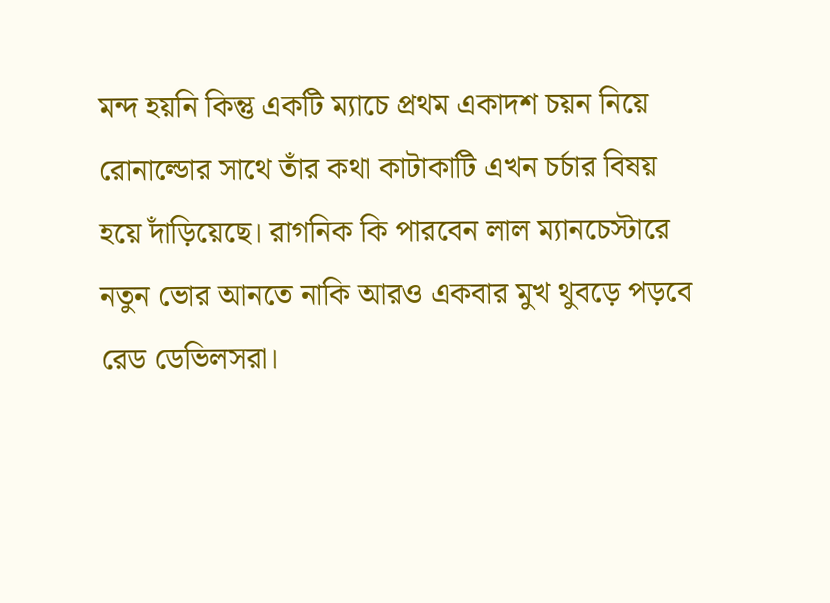মন্দ হয়নি কিন্তু একটি ম্যাচে প্রথম একাদশ চয়ন নিয়ে রোনাল্ডোর সাথে তাঁর কথা কাটাকাটি এখন চর্চার বিষয় হয়ে দাঁড়িয়েছে। রাগনিক কি পারবেন লাল ম্যানচেস্টারে নতুন ভোর আনতে নাকি আরও একবার মুখ থুবড়ে পড়বে রেড ডেভিলসরা।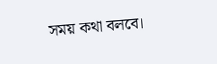সময় কথা বলবে।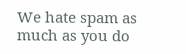We hate spam as much as you do